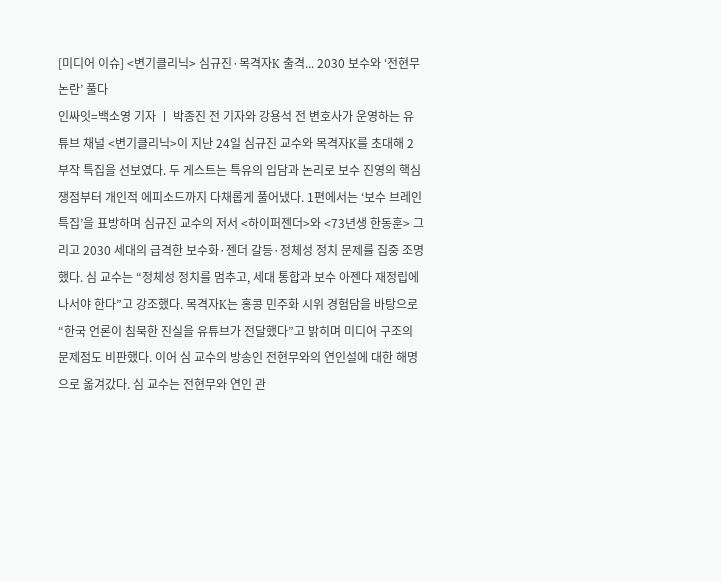[미디어 이슈] <변기클리닉> 심규진·목격자K 출격... 2030 보수와 ‘전현무 논란’ 풀다
인싸잇=백소영 기자 ㅣ 박종진 전 기자와 강용석 전 변호사가 운영하는 유튜브 채널 <변기클리닉>이 지난 24일 심규진 교수와 목격자K를 초대해 2부작 특집을 선보였다. 두 게스트는 특유의 입담과 논리로 보수 진영의 핵심 쟁점부터 개인적 에피소드까지 다채롭게 풀어냈다. 1편에서는 ‘보수 브레인 특집’을 표방하며 심규진 교수의 저서 <하이퍼젠더>와 <73년생 한동훈> 그리고 2030 세대의 급격한 보수화·젠더 갈등·정체성 정치 문제를 집중 조명했다. 심 교수는 “정체성 정치를 멈추고, 세대 통합과 보수 아젠다 재정립에 나서야 한다”고 강조했다. 목격자K는 홍콩 민주화 시위 경험담을 바탕으로 “한국 언론이 침묵한 진실을 유튜브가 전달했다”고 밝히며 미디어 구조의 문제점도 비판했다. 이어 심 교수의 방송인 전현무와의 연인설에 대한 해명으로 옮겨갔다. 심 교수는 전현무와 연인 관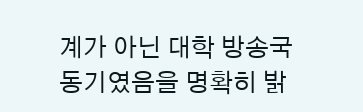계가 아닌 대학 방송국 동기였음을 명확히 밝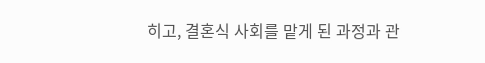히고, 결혼식 사회를 맡게 된 과정과 관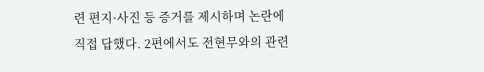련 편지·사진 등 증거를 제시하며 논란에 직접 답했다. 2편에서도 전현무와의 관련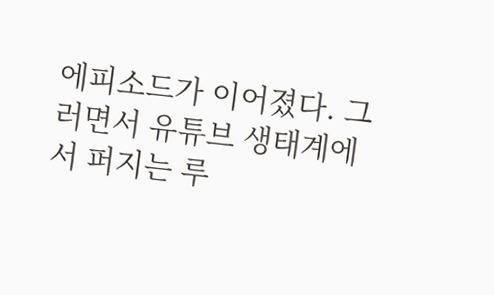에피소드가 이어졌다. 그러면서 유튜브 생태계에서 퍼지는 루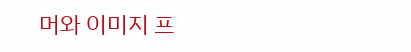머와 이미지 프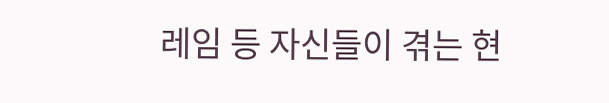레임 등 자신들이 겪는 현